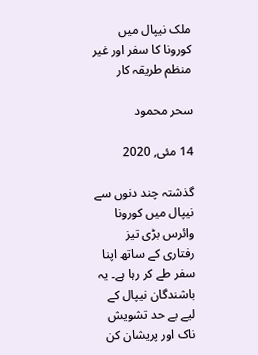ملک نیپال میں کورونا کا سفر اور غیر منظم طریقہ کار

سحر محمود

14 مئی, 2020

گذشتہ چند دنوں سے نیپال میں کورونا وائرس بڑی تیز رفتاری کے ساتھ اپنا سفر طے کر رہا ہے۔ یہ باشندگان نیپال کے لیے بے حد تشویش ناک اور پریشان کن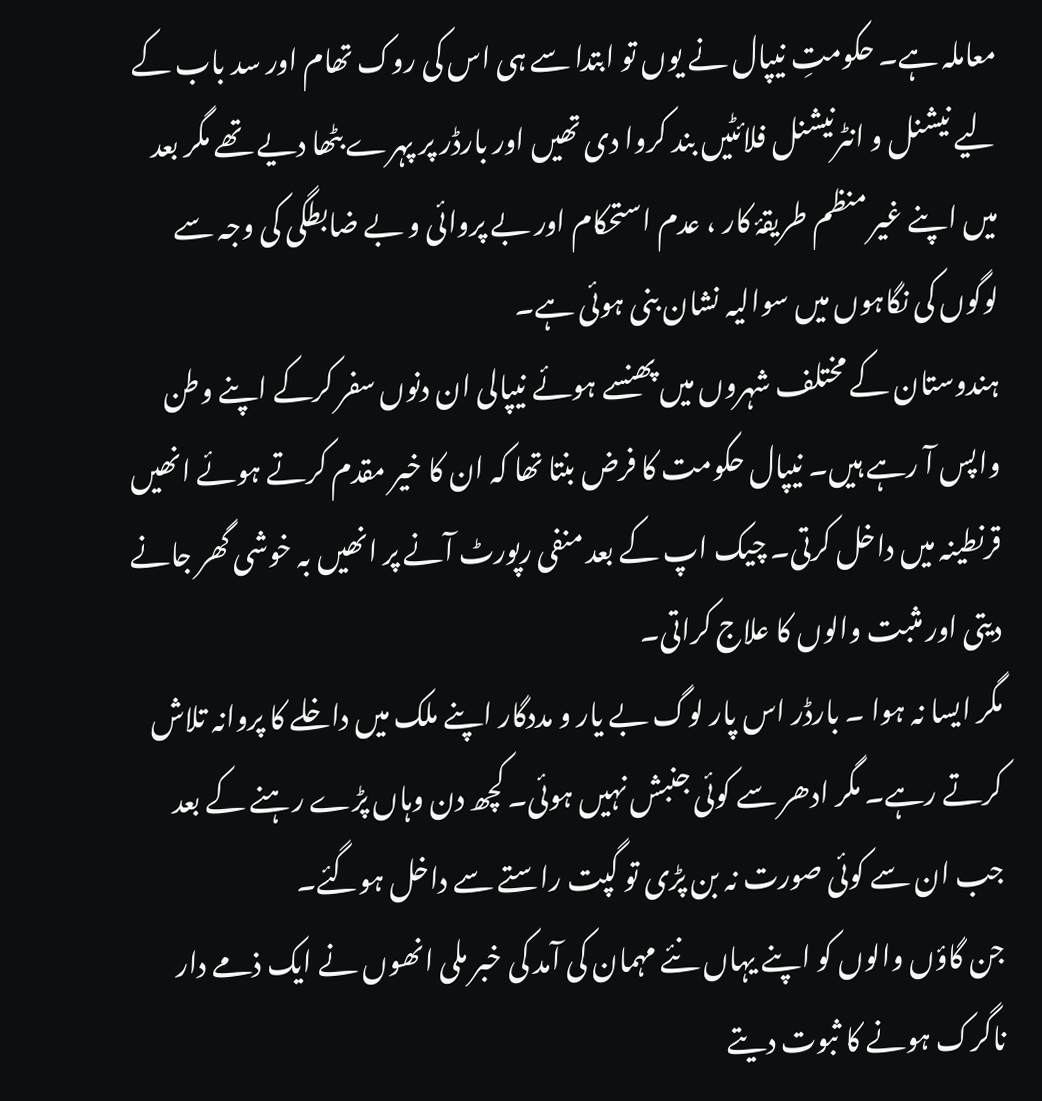معاملہ ہے۔ حکومتِ نیپال نے یوں تو ابتدا سے ہی اس کی روک تھام اور سد باب کے لیے نیشنل و انٹرنیشنل فلائٹیں بند کروا دی تھیں اور بارڈر پر پہرے بٹھا دیے تھے مگر بعد میں اپنے غیر منظم طریقۂ کار ، عدم استحکام اور بے پروائی و بے ضابطگی کی وجہ سے لوگوں کی نگاہوں میں سوالیہ نشان بنی ہوئی ہے۔
ہندوستان کے مختلف شہروں میں پھنسے ہوئے نیپالی ان دنوں سفر کرکے اپنے وطن واپس آ رہے ہیں۔ نیپال حکومت کا فرض بنتا تھا کہ ان کا خیر مقدم کرتے ہوئے انھیں قرنطینہ میں داخل کرتی۔ چیک اپ کے بعد منفی رپورٹ آنے پر انھیں بہ خوشی گھر جانے دیتی اور مثبت والوں کا علاج کراتی۔
مگر ایسا نہ ہوا ۔ بارڈر اس پار لوگ بے یار و مددگار اپنے ملک میں داخلے کا پروانہ تلاش کرتے رہے۔ مگر ادھر سے کوئی جنبش نہیں ہوئی۔ کچھ دن وہاں پڑے رہنے کے بعد جب ان سے کوئی صورت نہ بن پڑی تو گپت راستے سے داخل ہوگئے۔
جن گاؤں والوں کو اپنے یہاں نئے مہمان کی آمد کی خبر ملی انھوں نے ایک ذمے دار ناگرک ہونے کا ثبوت دیتے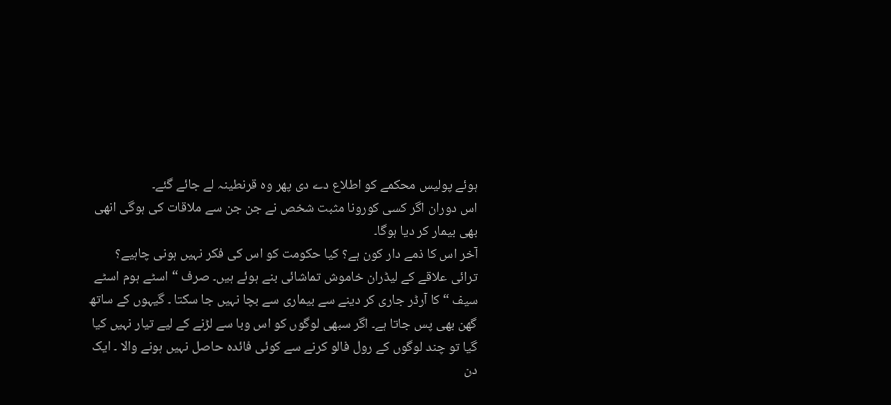ہوئے پولیس محکمے کو اطلاع دے دی پھر وہ قرنطینہ لے جائے گئے۔
اس دوران اگر کسی کورونا مثبت شخص نے جن جن سے ملاقات کی ہوگی انھی بھی بیمار کر دیا ہوگا۔
آخر اس کا ذمے دار کون ہے؟ کیا حکومت کو اس کی فکر نہیں ہونی چاہیے؟
ترائی علاقے کے لیڈران خاموش تماشائی بنے ہوئے ہیں۔ صرف “اسٹے ہوم اسٹے سیف “ کا آرڈر جاری کر دینے سے بیماری سے بچا نہیں جا سکتا ۔ گیہوں کے ساتھ گھن بھی پس جاتا ہے۔ اگر سبھی لوگوں کو اس وبا سے لڑنے کے لیے تیار نہیں کیا گیا تو چند لوگوں کے رول فالو کرنے سے کوئی فائدہ حاصل نہیں ہونے والا ۔ ایک دن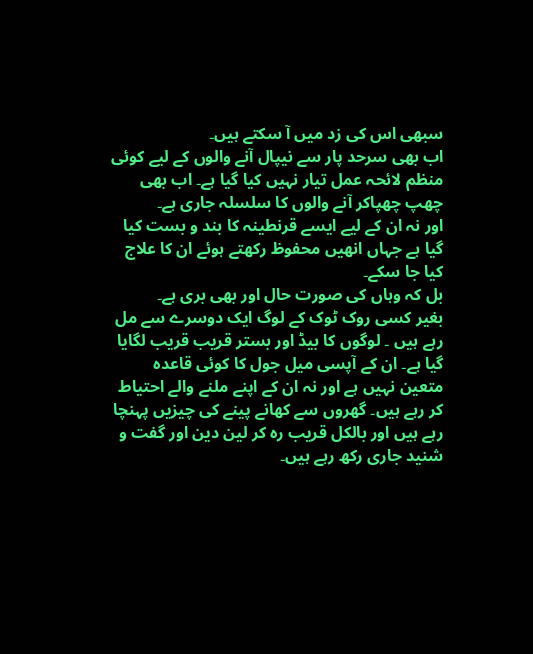سبھی اس کی زد میں آ سکتے ہیں۔
اب بھی سرحد پار سے نیپال آنے والوں کے لیے کوئی منظم لائحہ عمل تیار نہیں کیا گیا ہے۔ اب بھی چھپ چھپاکر آنے والوں کا سلسلہ جاری ہے۔
اور نہ ان کے لیے ایسے قرنطینہ کا بند و بست کیا گیا ہے جہاں انھیں محفوظ رکھتے ہوئے ان کا علاج کیا جا سکے۔
بل کہ وہاں کی صورت حال اور بھی بری ہے۔
بغیر کسی روک ٹوک کے لوگ ایک دوسرے سے مل رہے ہیں ۔ لوگوں کا بیڈ اور بستر قریب قریب لگایا گیا ہے۔ ان کے آپسی میل جول کا کوئی قاعدہ متعین نہیں ہے اور نہ ان کے اپنے ملنے والے احتیاط کر رہے ہیں۔ گھروں سے کھانے پینے کی چیزیں پہنچا رہے ہیں اور بالکل قریب رہ کر لین دین اور گفت و شنید جاری رکھ رہے ہیں۔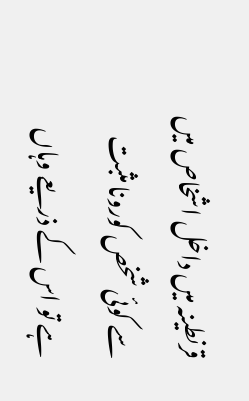قرنطینہ میں داخل اشخاص میں سے کوئی شخص کورونا مثبت ہے تو اس کے ذریعے وہاں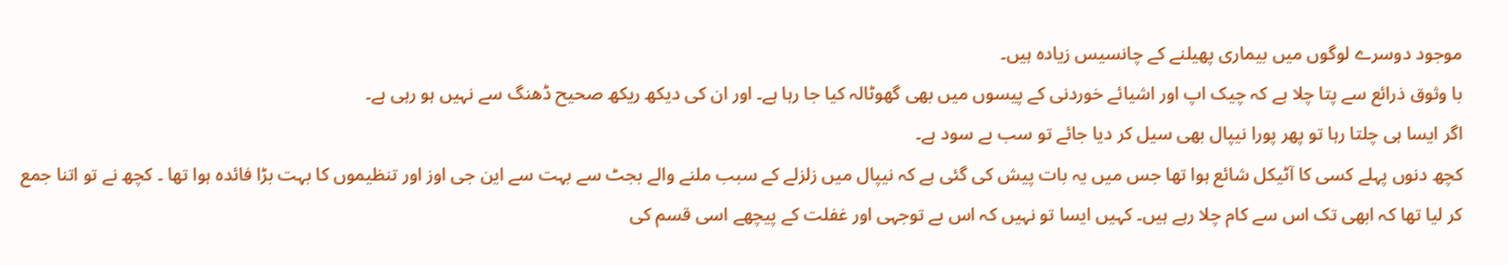موجود دوسرے لوگوں میں بیماری پھیلنے کے چانسیس زیادہ ہیں۔
با وثوق ذرائع سے پتا چلا ہے کہ چیک اپ اور اشیائے خوردنی کے پیسوں میں بھی گھوٹالہ کیا جا رہا ہے۔ اور ان کی دیکھ ریکھ صحیح ڈھنگ سے نہیں ہو رہی ہے۔
اگر ایسا ہی چلتا رہا تو پھر پورا نیپال بھی سیل کر دیا جائے تو سب بے سود ہے۔
کچھ دنوں پہلے کسی کا آٹیکل شائع ہوا تھا جس میں یہ بات پیش کی گئی ہے کہ نیپال میں زلزلے کے سبب ملنے والے بجٹ سے بہت سے این جی اوز اور تنظیموں کا بہت بڑا فائدہ ہوا تھا ۔ کچھ نے تو اتنا جمع کر لیا تھا کہ ابھی تک اس سے کام چلا رہے ہیں۔ کہیں ایسا تو نہیں کہ اس بے توجہی اور غفلت کے پیچھے اسی قسم کی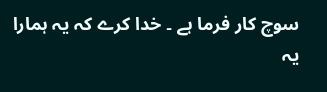سوچ کار فرما ہے ۔ خدا کرے کہ یہ ہمارا یہ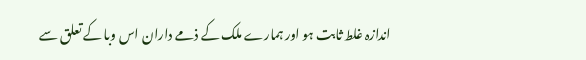اندازہ غلط ثابت ہو اور ہمارے ملک کے ذمے داران اس وبا کے تعلق سے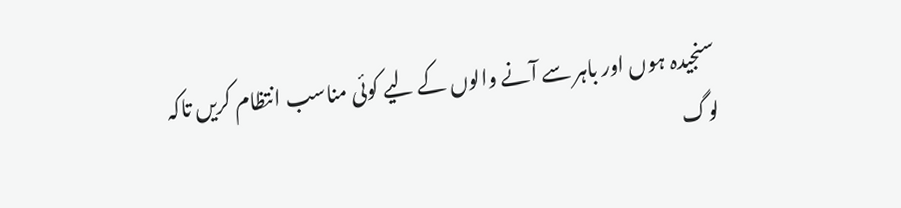سنجیدہ ہوں اور باہر سے آنے والوں کے لیے کوئی مناسب انتظام کریں تاکہ لوگ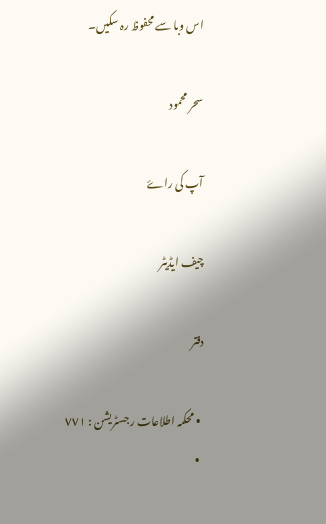اس وبا سے محفوظ رہ سکیں۔

سحر محمود

آپ کی راۓ

چیف ایڈیٹر

دفتر

  • محکمہ اطلاعات رجسٹریشن : ٧٧١
  •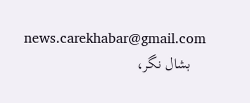news.carekhabar@gmail.com
    بشال نگر،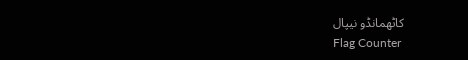کاٹھمانڈو نیپال
Flag Counter